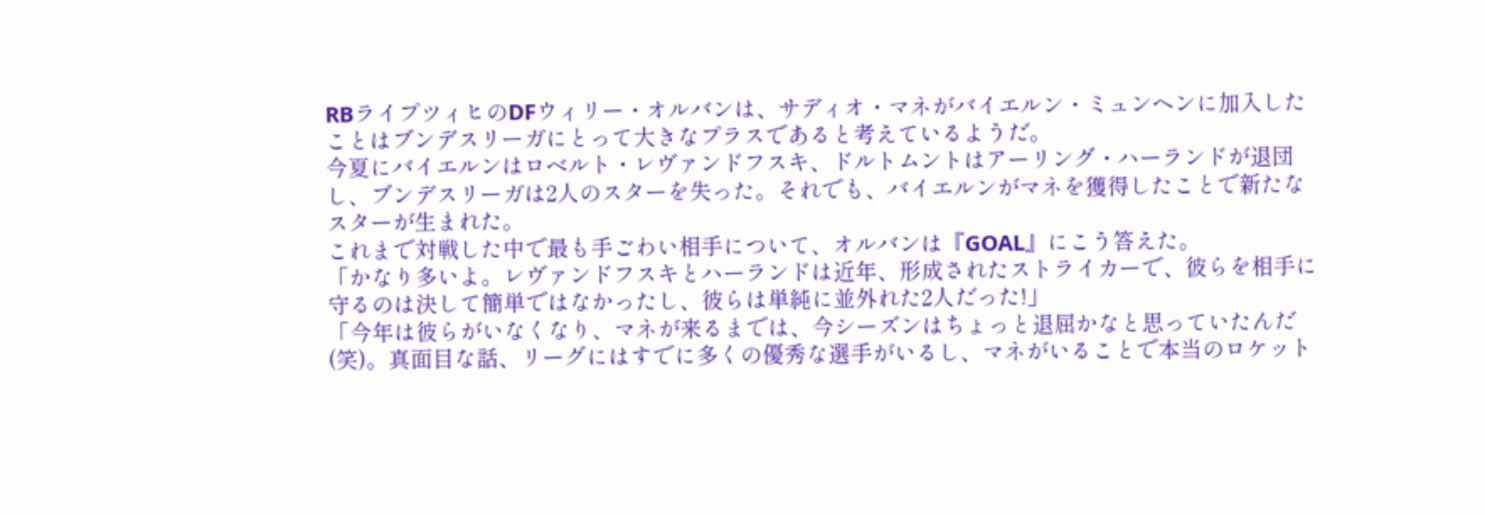RBライプツィヒのDFウィリー・オルバンは、サディオ・マネがバイエルン・ミュンヘンに加入したことはブンデスリーガにとって大きなプラスであると考えているようだ。
今夏にバイエルンはロベルト・レヴァンドフスキ、ドルトムントはアーリング・ハーランドが退団し、ブンデスリーガは2人のスターを失った。それでも、バイエルンがマネを獲得したことで新たなスターが生まれた。
これまで対戦した中で最も手ごわい相手について、オルバンは『GOAL』にこう答えた。
「かなり多いよ。レヴァンドフスキとハーランドは近年、形成されたストライカーで、彼らを相手に守るのは決して簡単ではなかったし、彼らは単純に並外れた2人だった!」
「今年は彼らがいなくなり、マネが来るまでは、今シーズンはちょっと退屈かなと思っていたんだ(笑)。真面目な話、リーグにはすでに多くの優秀な選手がいるし、マネがいることで本当のロケット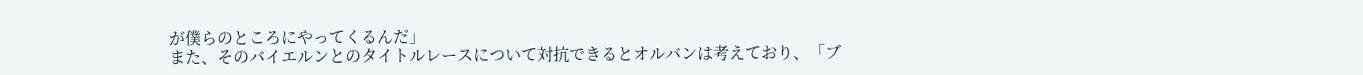が僕らのところにやってくるんだ」
また、そのバイエルンとのタイトルレースについて対抗できるとオルバンは考えており、「ブ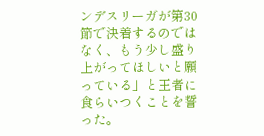ンデスリーガが第30節で決着するのではなく、もう少し盛り上がってほしいと願っている」と王者に食らいつくことを誓った。